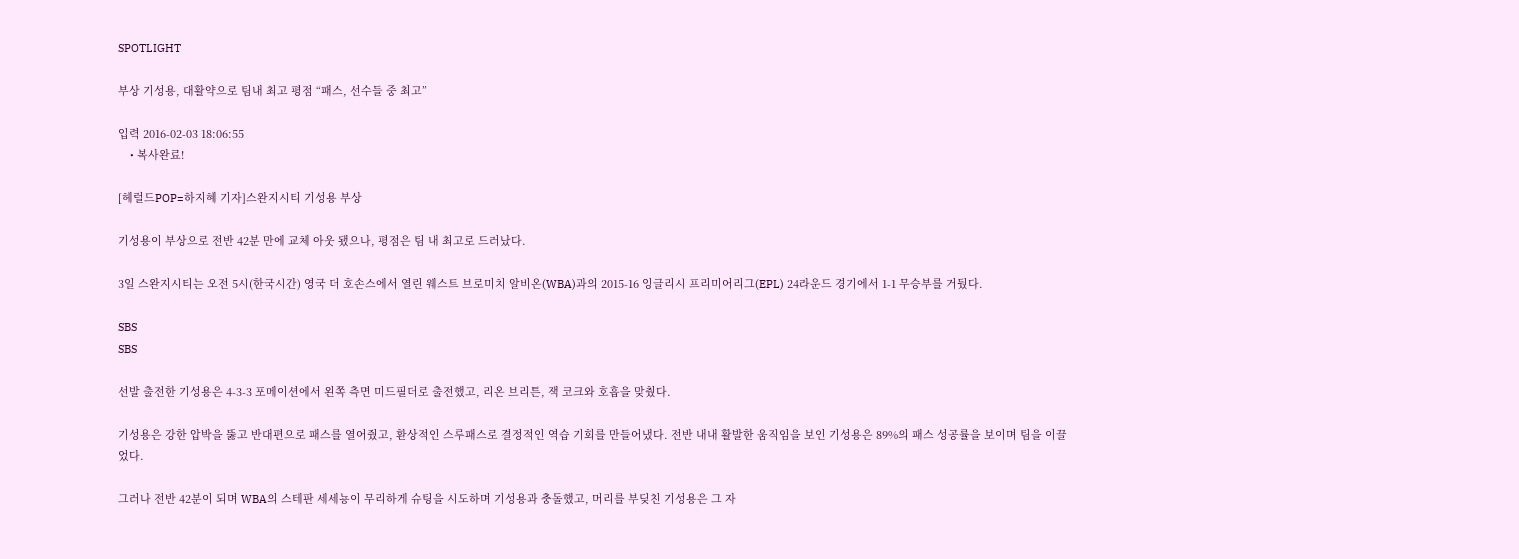SPOTLIGHT

부상 기성용, 대활약으로 팀내 최고 평점 “패스, 선수들 중 최고”

입력 2016-02-03 18:06:55
    • 복사완료!

[헤럴드POP=하지혜 기자]스완지시티 기성용 부상

기성용이 부상으로 전반 42분 만에 교체 아웃 됐으나, 평점은 팀 내 최고로 드러났다.

3일 스완지시티는 오전 5시(한국시간) 영국 더 호손스에서 열린 웨스트 브로미치 알비온(WBA)과의 2015-16 잉글리시 프리미어리그(EPL) 24라운드 경기에서 1-1 무승부를 거뒀다.

SBS
SBS

선발 출전한 기성용은 4-3-3 포메이션에서 왼쪽 측면 미드필더로 출전했고, 리온 브리튼, 잭 코크와 호흡을 맞췄다.

기성용은 강한 압박을 뚫고 반대편으로 패스를 열어줬고, 환상적인 스루패스로 결정적인 역습 기회를 만들어냈다. 전반 내내 활발한 움직임을 보인 기성용은 89%의 패스 성공률을 보이며 팀을 이끌었다.

그러나 전반 42분이 되며 WBA의 스테판 세세뇽이 무리하게 슈팅을 시도하며 기성용과 충돌했고, 머리를 부딪친 기성용은 그 자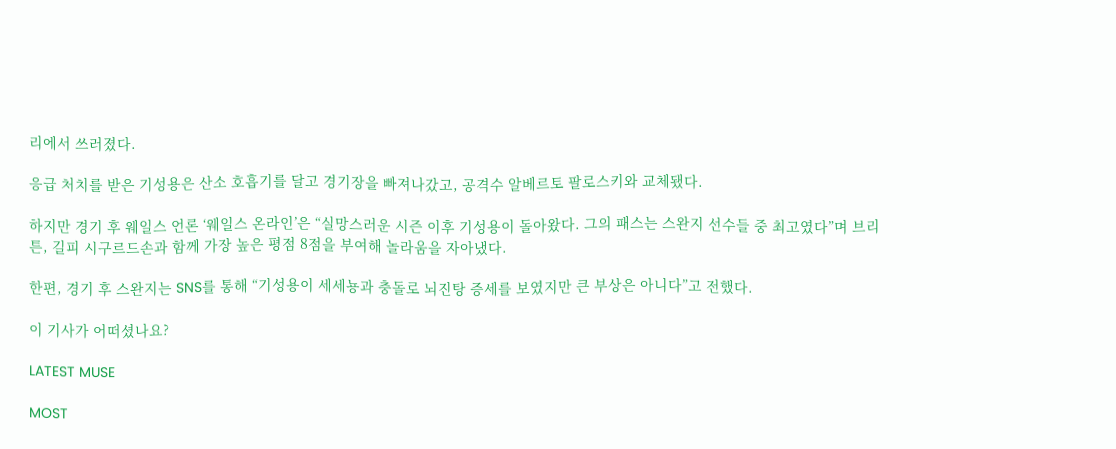리에서 쓰러졌다.

응급 처치를 받은 기성용은 산소 호흡기를 달고 경기장을 빠져나갔고, 공격수 알베르토 팔로스키와 교체됐다.

하지만 경기 후 웨일스 언론 ‘웨일스 온라인’은 “실망스러운 시즌 이후 기성용이 돌아왔다. 그의 패스는 스완지 선수들 중 최고였다”며 브리튼, 길피 시구르드손과 함께 가장 높은 평점 8점을 부여해 놀라움을 자아냈다.

한편, 경기 후 스완지는 SNS를 통해 “기성용이 세세뇽과 충돌로 뇌진탕 증세를 보였지만 큰 부상은 아니다”고 전했다.

이 기사가 어떠셨나요?

LATEST MUSE

MOST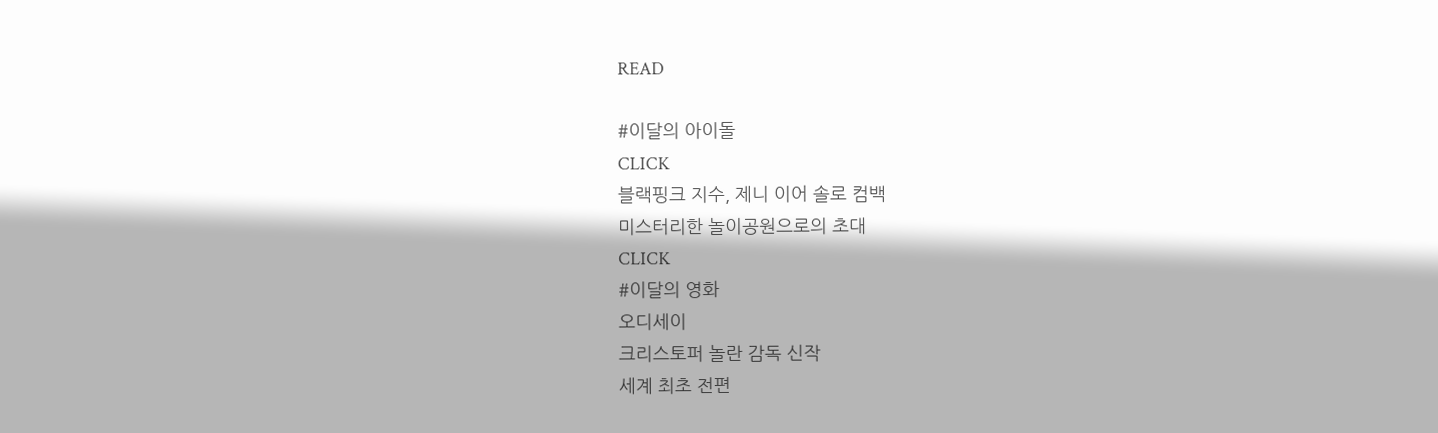READ

#이달의 아이돌
CLICK
블랙핑크 지수, 제니 이어 솔로 컴백
미스터리한 놀이공원으로의 초대
CLICK
#이달의 영화
오디세이
크리스토퍼 놀란 감독 신작
세계 최초 전편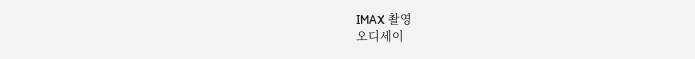IMAX 촬영
오디세이